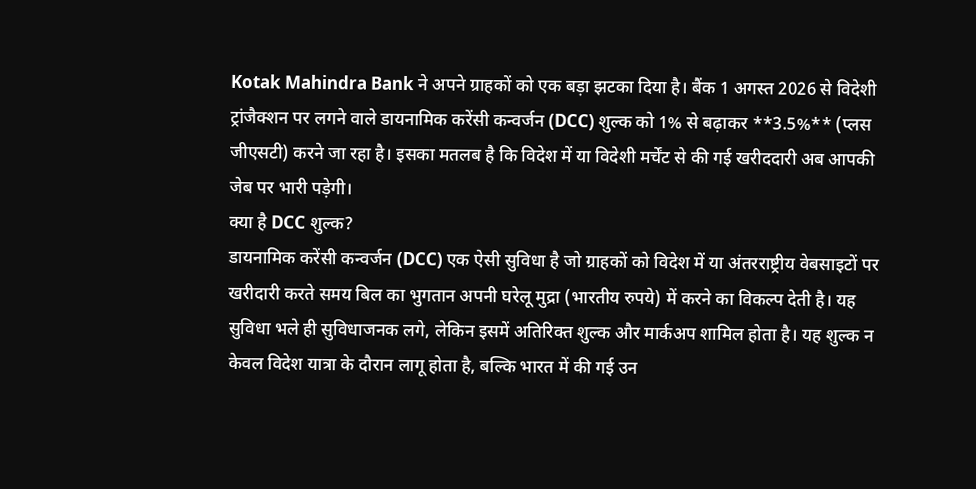Kotak Mahindra Bank ने अपने ग्राहकों को एक बड़ा झटका दिया है। बैंक 1 अगस्त 2026 से विदेशी ट्रांजैक्शन पर लगने वाले डायनामिक करेंसी कन्वर्जन (DCC) शुल्क को 1% से बढ़ाकर **3.5%** (प्लस जीएसटी) करने जा रहा है। इसका मतलब है कि विदेश में या विदेशी मर्चेंट से की गई खरीददारी अब आपकी जेब पर भारी पड़ेगी।
क्या है DCC शुल्क?
डायनामिक करेंसी कन्वर्जन (DCC) एक ऐसी सुविधा है जो ग्राहकों को विदेश में या अंतरराष्ट्रीय वेबसाइटों पर खरीदारी करते समय बिल का भुगतान अपनी घरेलू मुद्रा (भारतीय रुपये) में करने का विकल्प देती है। यह सुविधा भले ही सुविधाजनक लगे, लेकिन इसमें अतिरिक्त शुल्क और मार्कअप शामिल होता है। यह शुल्क न केवल विदेश यात्रा के दौरान लागू होता है, बल्कि भारत में की गई उन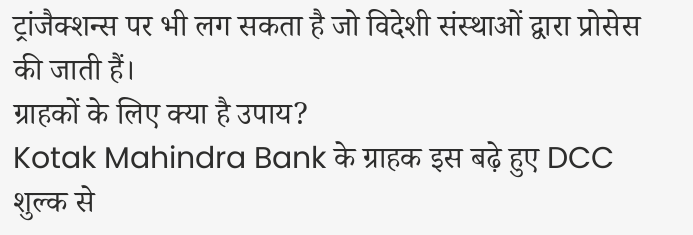ट्रांजैक्शन्स पर भी लग सकता है जो विदेशी संस्थाओं द्वारा प्रोसेस की जाती हैं।
ग्राहकों के लिए क्या है उपाय?
Kotak Mahindra Bank के ग्राहक इस बढ़े हुए DCC शुल्क से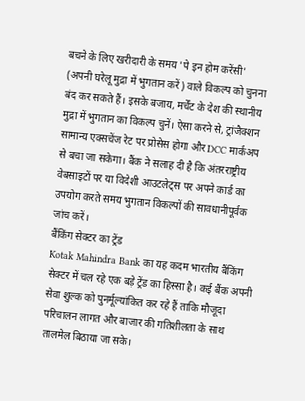बचने के लिए खरीदारी के समय 'पे इन होम करेंसी' (अपनी घरेलू मुद्रा में भुगतान करें) वाले विकल्प को चुनना बंद कर सकते हैं। इसके बजाय, मर्चेंट के देश की स्थानीय मुद्रा में भुगतान का विकल्प चुनें। ऐसा करने से, ट्रांजैक्शन सामान्य एक्सचेंज रेट पर प्रोसेस होगा और DCC मार्कअप से बचा जा सकेगा। बैंक ने सलाह दी है कि अंतरराष्ट्रीय वेबसाइटों पर या विदेशी आउटलेट्स पर अपने कार्ड का उपयोग करते समय भुगतान विकल्पों की सावधानीपूर्वक जांच करें।
बैंकिंग सेक्टर का ट्रेंड
Kotak Mahindra Bank का यह कदम भारतीय बैंकिंग सेक्टर में चल रहे एक बड़े ट्रेंड का हिस्सा है। कई बैंक अपनी सेवा शुल्क को पुनर्मूल्यांकित कर रहे हैं ताकि मौजूदा परिचालन लागत और बाजार की गतिशीलता के साथ तालमेल बिठाया जा सके।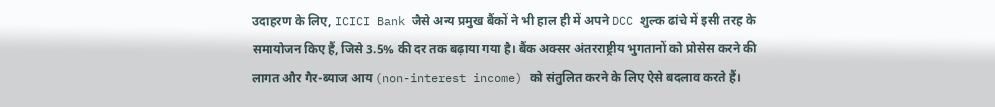उदाहरण के लिए, ICICI Bank जैसे अन्य प्रमुख बैंकों ने भी हाल ही में अपने DCC शुल्क ढांचे में इसी तरह के समायोजन किए हैं, जिसे 3.5% की दर तक बढ़ाया गया है। बैंक अक्सर अंतरराष्ट्रीय भुगतानों को प्रोसेस करने की लागत और गैर-ब्याज आय (non-interest income) को संतुलित करने के लिए ऐसे बदलाव करते हैं।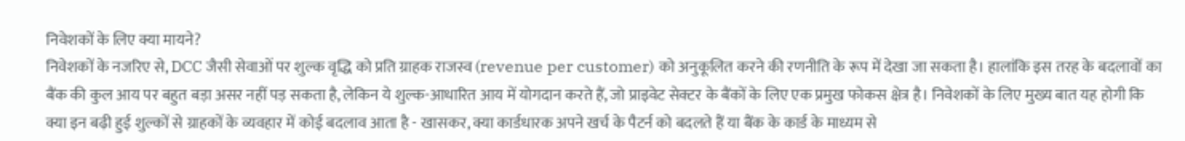निवेशकों के लिए क्या मायने?
निवेशकों के नजरिए से, DCC जैसी सेवाओं पर शुल्क वृद्धि को प्रति ग्राहक राजस्व (revenue per customer) को अनुकूलित करने की रणनीति के रूप में देखा जा सकता है। हालांकि इस तरह के बदलावों का बैंक की कुल आय पर बहुत बड़ा असर नहीं पड़ सकता है, लेकिन ये शुल्क-आधारित आय में योगदान करते हैं, जो प्राइवेट सेक्टर के बैंकों के लिए एक प्रमुख फोकस क्षेत्र है। निवेशकों के लिए मुख्य बात यह होगी कि क्या इन बढ़ी हुई शुल्कों से ग्राहकों के व्यवहार में कोई बदलाव आता है - खासकर, क्या कार्डधारक अपने खर्च के पैटर्न को बदलते हैं या बैंक के कार्ड के माध्यम से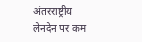अंतरराष्ट्रीय लेनदेन पर कम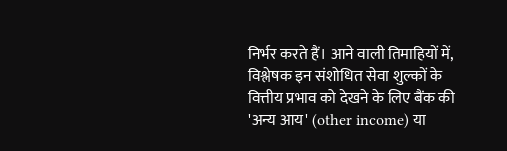निर्भर करते हैं। आने वाली तिमाहियों में, विश्लेषक इन संशोधित सेवा शुल्कों के वित्तीय प्रभाव को देखने के लिए बैंक की 'अन्य आय' (other income) या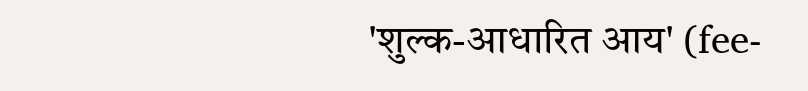'शुल्क-आधारित आय' (fee-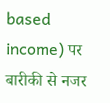based income) पर बारीकी से नजर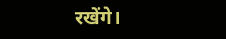रखेंगे।